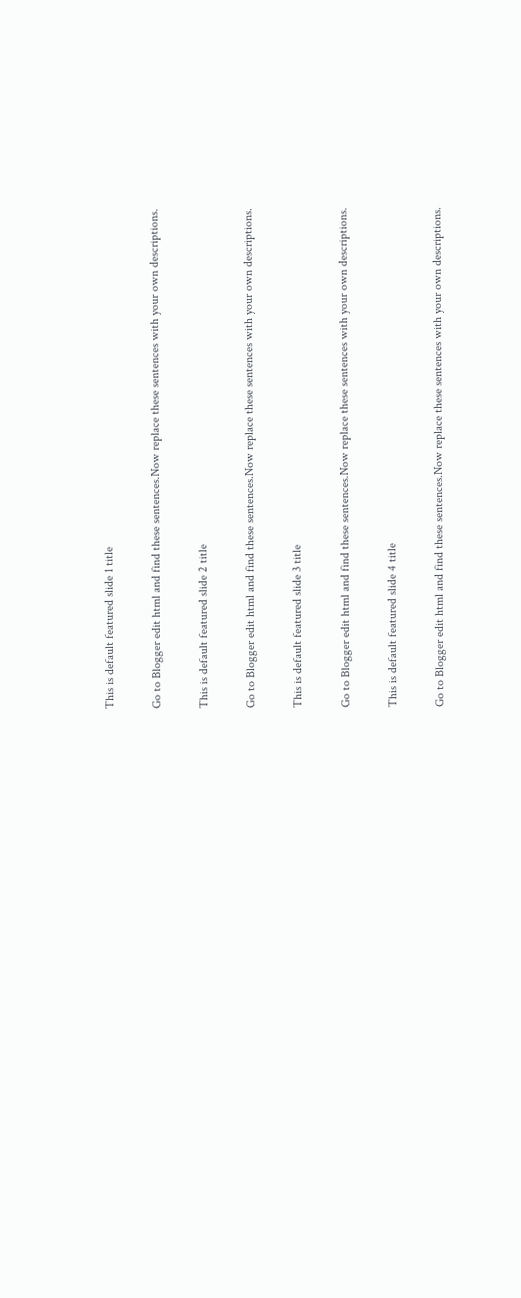This is default featured slide 1 title

Go to Blogger edit html and find these sentences.Now replace these sentences with your own descriptions.

This is default featured slide 2 title

Go to Blogger edit html and find these sentences.Now replace these sentences with your own descriptions.

This is default featured slide 3 title

Go to Blogger edit html and find these sentences.Now replace these sentences with your own descriptions.

This is default featured slide 4 title

Go to Blogger edit html and find these sentences.Now replace these sentences with your own descriptions.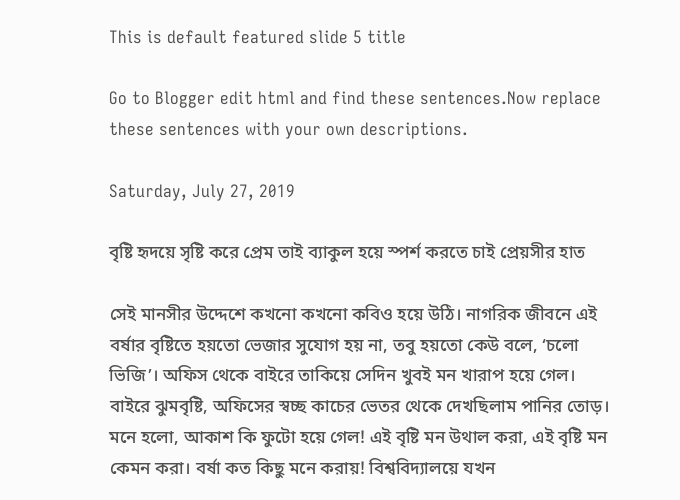This is default featured slide 5 title

Go to Blogger edit html and find these sentences.Now replace these sentences with your own descriptions.

Saturday, July 27, 2019

বৃষ্টি হৃদয়ে সৃষ্টি করে প্রেম তাই ব্যাকুল হয়ে স্পর্শ করতে চাই প্রেয়সীর হাত

সেই মানসীর উদ্দেশে কখনো কখনো কবিও হয়ে উঠি। নাগরিক জীবনে এই বর্ষার বৃষ্টিতে হয়তো ভেজার সুযোগ হয় না, তবু হয়তো কেউ বলে, ‘চলো ভিজি’। অফিস থেকে বাইরে তাকিয়ে সেদিন খুবই মন খারাপ হয়ে গেল। বাইরে ঝুমবৃষ্টি, অফিসের স্বচ্ছ কাচের ভেতর থেকে দেখছিলাম পানির তোড়। মনে হলো, আকাশ কি ফুটো হয়ে গেল! এই বৃষ্টি মন উথাল করা, এই বৃষ্টি মন কেমন করা। বর্ষা কত কিছু মনে করায়! বিশ্ববিদ্যালয়ে যখন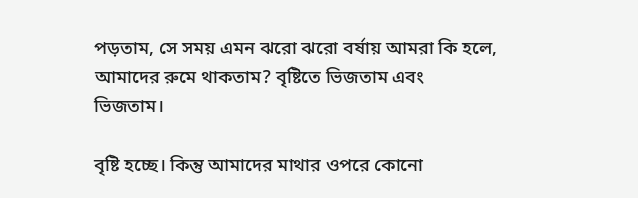পড়তাম, সে সময় এমন ঝরো ঝরো বর্ষায় আমরা কি হলে, আমাদের রুমে থাকতাম? বৃষ্টিতে ভিজতাম এবং ভিজতাম।

বৃষ্টি হচ্ছে। কিন্তু আমাদের মাথার ওপরে কোনো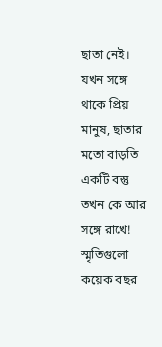ছাতা নেই। যখন সঙ্গে থাকে প্রিয় মানুষ, ছাতার মতো বাড়তি একটি বস্তু তখন কে আর সঙ্গে রাখে! স্মৃতিগুলো কয়েক বছর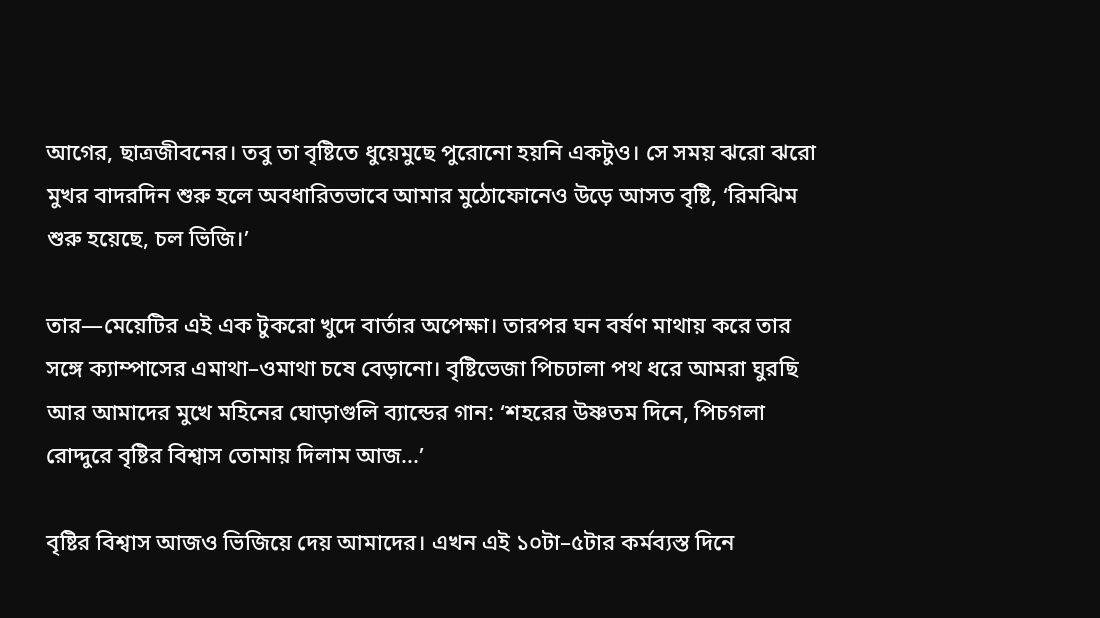আগের, ছাত্রজীবনের। তবু তা বৃষ্টিতে ধুয়েমুছে পুরোনো হয়নি একটুও। সে সময় ঝরো ঝরো মুখর বাদরদিন শুরু হলে অবধারিতভাবে আমার মুঠোফোনেও উড়ে আসত বৃষ্টি, ‘রিমঝিম শুরু হয়েছে, চল ভিজি।’

তার—মেয়েটির এই এক টুকরো খুদে বার্তার অপেক্ষা। তারপর ঘন বর্ষণ মাথায় করে তার সঙ্গে ক্যাম্পাসের এমাথা–ওমাথা চষে বেড়ানো। বৃষ্টিভেজা পিচঢালা পথ ধরে আমরা ঘুরছি আর আমাদের মুখে মহিনের ঘোড়াগুলি ব্যান্ডের গান: ‘শহরের উষ্ণতম দিনে, পিচগলা রোদ্দুরে বৃষ্টির বিশ্বাস তোমায় দিলাম আজ...’

বৃষ্টির বিশ্বাস আজও ভিজিয়ে দেয় আমাদের। এখন এই ১০টা–৫টার কর্মব্যস্ত দিনে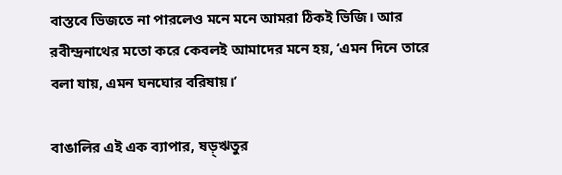বাস্তবে ভিজতে না পারলেও মনে মনে আমরা ঠিকই ভিজি। আর রবীন্দ্রনাথের মতো করে কেবলই আমাদের মনে হয়, ‘এমন দিনে তারে বলা যায়, এমন ঘনঘোর বরিষায়।’

বাঙালির এই এক ব্যাপার, ষড়্‌ঋতুর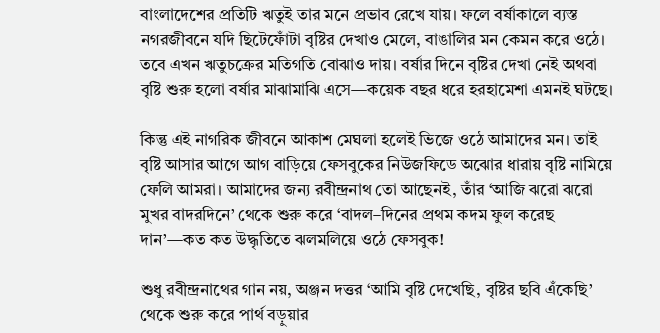বাংলাদেশের প্রতিটি ঋতুই তার মনে প্রভাব রেখে যায়। ফলে বর্ষাকালে ব্যস্ত নগরজীবনে যদি ছিটেফোঁটা বৃষ্টির দেখাও মেলে, বাঙালির মন কেমন করে ওঠে। তবে এখন ঋতুচক্রের মতিগতি বোঝাও দায়। বর্ষার দিনে বৃষ্টির দেখা নেই অথবা বৃষ্টি শুরু হলো বর্ষার মাঝামাঝি এসে—কয়েক বছর ধরে হরহামেশা এমনই ঘটছে।

কিন্তু এই নাগরিক জীবনে আকাশ মেঘলা হলেই ভিজে ওঠে আমাদের মন। তাই বৃষ্টি আসার আগে আগ বাড়িয়ে ফেসবুকের নিউজফিডে অঝোর ধারায় বৃষ্টি নামিয়ে ফেলি আমরা। আমাদের জন্য রবীন্দ্রনাথ তো আছেনই, তাঁর ‘আজি ঝরো ঝরো মুখর বাদরদিনে’ থেকে শুরু করে ‘বাদল–দিনের প্রথম কদম ফুল করেছ দান’—কত কত উদ্ধৃতিতে ঝলমলিয়ে ওঠে ফেসবুক!

শুধু রবীন্দ্রনাথের গান নয়, অঞ্জন দত্তর ‘আমি বৃষ্টি দেখেছি, বৃষ্টির ছবি এঁকেছি’ থেকে শুরু করে পার্থ বড়ুয়ার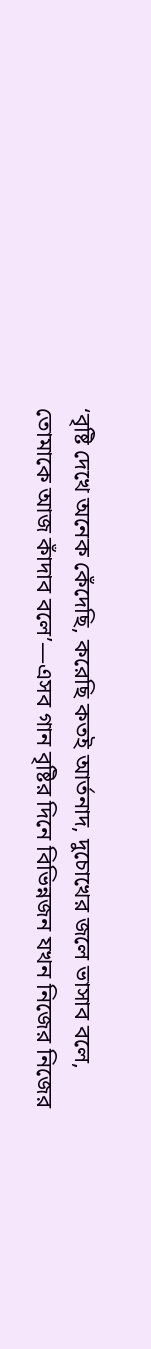‘বৃষ্টি দেখে অনেক কেঁদেছি, করেছি কতই আর্তনাদ, দুচোখের জলে ভাসাব বলে, তোমাকে আজ কাঁদাব বলে’—এসব গান বৃষ্টির দিনে বিভিন্নজন যখন নিজের নিজের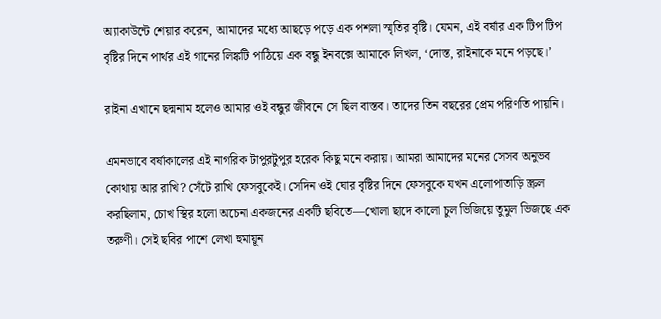অ্যাকাউন্টে শেয়ার করেন, আমাদের মধ্যে আছড়ে পড়ে এক পশলা স্মৃতির বৃষ্টি। যেমন, এই বর্ষার এক টিপ টিপ বৃষ্টির দিনে পার্থর এই গানের লিঙ্কটি পাঠিয়ে এক বন্ধু ইনবক্সে আমাকে লিখল, ‘দোস্ত, রাইনাকে মনে পড়ছে।’

রাইনা এখানে ছদ্মনাম হলেও আমার ওই বন্ধুর জীবনে সে ছিল বাস্তব। তাদের তিন বছরের প্রেম পরিণতি পায়নি।

এমনভাবে বর্ষাকালের এই নাগরিক টাপুরটুপুর হরেক কিছু মনে করায়। আমরা আমাদের মনের সেসব অনুভব কোথায় আর রাখি? সেঁটে রাখি ফেসবুকেই। সেদিন ওই ঘোর বৃষ্টির দিনে ফেসবুকে যখন এলোপাতাড়ি স্ক্রল করছিলাম, চোখ স্থির হলো অচেনা একজনের একটি ছবিতে—খোলা ছাদে কালো চুল ভিজিয়ে তুমুল ভিজছে এক তরুণী। সেই ছবির পাশে লেখা হুমায়ূন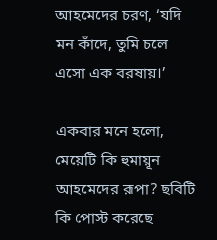আহমেদের চরণ, ‘যদি মন কাঁদে, তুমি চলে এসো এক বরষায়।’

একবার মনে হলো, মেয়েটি কি হুমায়ূন আহমেদের রূপা? ছবিটি কি পোস্ট করেছে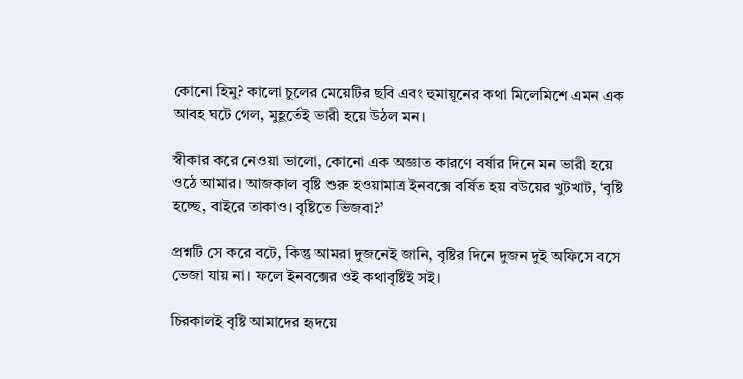কোনো হিমু? কালো চুলের মেয়েটির ছবি এবং হুমায়ূনের কথা মিলেমিশে এমন এক আবহ ঘটে গেল, মুহূর্তেই ভারী হয়ে উঠল মন।

স্বীকার করে নেওয়া ভালো, কোনো এক অজ্ঞাত কারণে বর্ষার দিনে মন ভারী হয়ে ওঠে আমার। আজকাল বৃষ্টি শুরু হওয়ামাত্র ইনবক্সে বর্ষিত হয় বউয়ের খুটখাট, ‘বৃষ্টি হচ্ছে, বাইরে তাকাও। বৃষ্টিতে ভিজবা?’

প্রশ্নটি সে করে বটে, কিন্তু আমরা দুজনেই জানি, বৃষ্টির দিনে দুজন দুই অফিসে বসে ভেজা যায় না। ফলে ইনবক্সের ওই কথাবৃষ্টিই সই।

চিরকালই বৃষ্টি আমাদের হৃদয়ে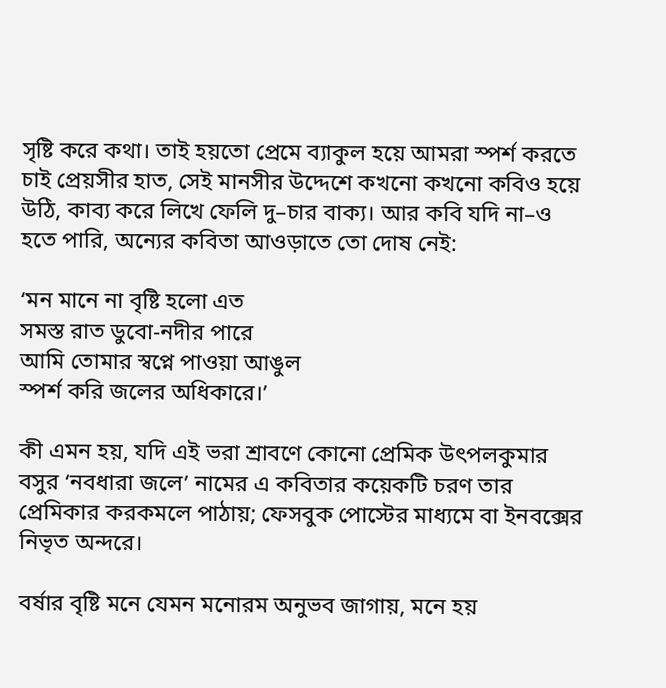সৃষ্টি করে কথা। তাই হয়তো প্রেমে ব্যাকুল হয়ে আমরা স্পর্শ করতে চাই প্রেয়সীর হাত, সেই মানসীর উদ্দেশে কখনো কখনো কবিও হয়ে উঠি, কাব্য করে লিখে ফেলি দু–চার বাক্য। আর কবি যদি না–ও হতে পারি, অন্যের কবিতা আওড়াতে তো দোষ নেই:

‘মন মানে না বৃষ্টি হলো এত
সমস্ত রাত ডুবো-নদীর পারে
আমি তোমার স্বপ্নে পাওয়া আঙুল
স্পর্শ করি জলের অধিকারে।’

কী এমন হয়, যদি এই ভরা শ্রাবণে কোনো প্রেমিক উৎপলকুমার বসুর ‘নবধারা জলে’ নামের এ কবিতার কয়েকটি চরণ তার প্রেমিকার করকমলে পাঠায়; ফেসবুক পোস্টের মাধ্যমে বা ইনবক্সের নিভৃত অন্দরে।

বর্ষার বৃষ্টি মনে যেমন মনোরম অনুভব জাগায়, মনে হয়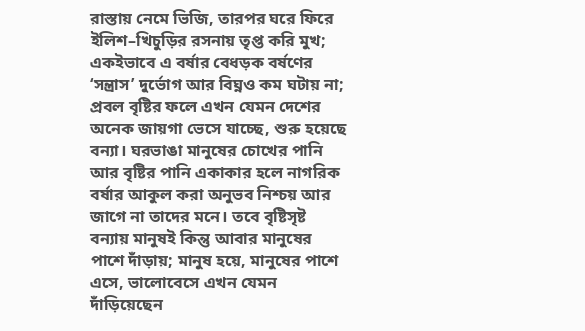রাস্তায় নেমে ভিজি, তারপর ঘরে ফিরে ইলিশ–খিচুড়ির রসনায় তৃপ্ত করি মুখ; একইভাবে এ বর্ষার বেধড়ক বর্ষণের ‘সন্ত্রাস’ দুর্ভোগ আর বিঘ্নও কম ঘটায় না; প্রবল বৃষ্টির ফলে এখন যেমন দেশের অনেক জায়গা ভেসে যাচ্ছে, শুরু হয়েছে বন্যা। ঘরভাঙা মানুষের চোখের পানি আর বৃষ্টির পানি একাকার হলে নাগরিক বর্ষার আকুল করা অনুভব নিশ্চয় আর জাগে না তাদের মনে। তবে বৃষ্টিসৃষ্ট বন্যায় মানুষই কিন্তু আবার মানুষের পাশে দাঁড়ায়; মানুষ হয়ে, মানুষের পাশে এসে, ভালোবেসে এখন যেমন দাঁড়িয়েছেন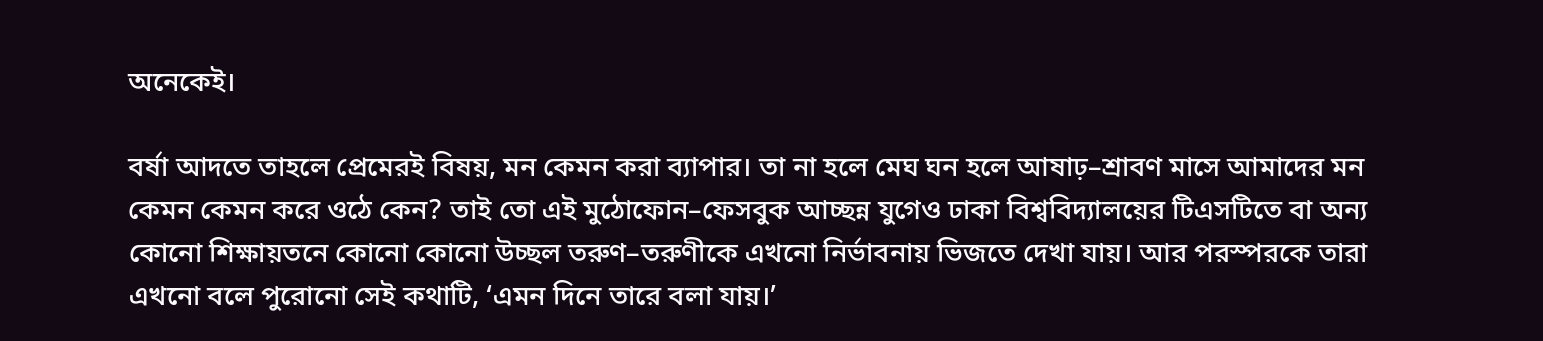অনেকেই।

বর্ষা আদতে তাহলে প্রেমেরই বিষয়, মন কেমন করা ব্যাপার। তা না হলে মেঘ ঘন হলে আষাঢ়–শ্রাবণ মাসে আমাদের মন কেমন কেমন করে ওঠে কেন? তাই তো এই মুঠোফোন–ফেসবুক আচ্ছন্ন যুগেও ঢাকা বিশ্ববিদ্যালয়ের টিএসটিতে বা অন্য কোনো শিক্ষায়তনে কোনো কোনো উচ্ছল তরুণ–তরুণীকে এখনো নির্ভাবনায় ভিজতে দেখা যায়। আর পরস্পরকে তারা এখনো বলে পুরোনো সেই কথাটি, ‘এমন দিনে তারে বলা যায়।’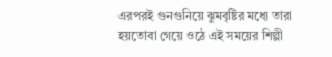এরপরই গুনগুনিয়ে ঝুমবৃষ্টির মধ্যে তারা হয়তোবা গেয়ে ওঠে এই সময়ের শিল্পী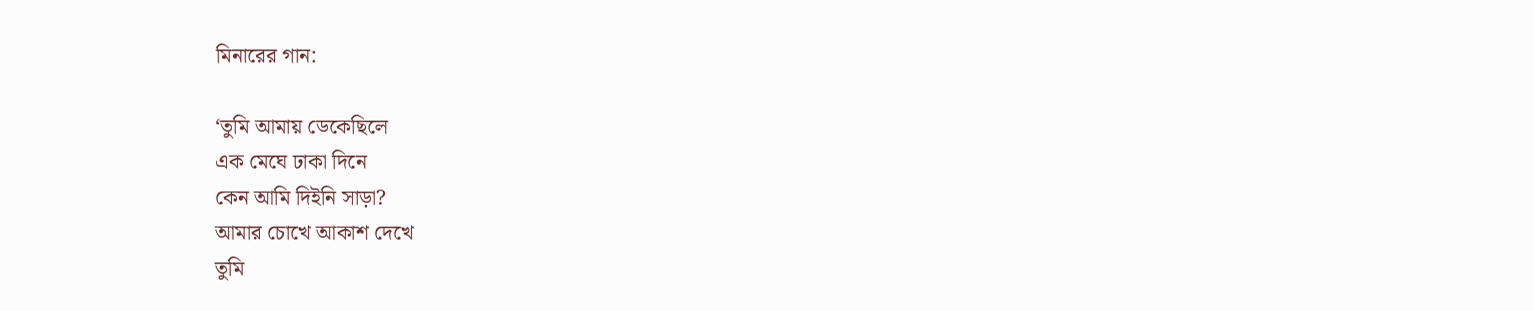মিনারের গান:

‘তুমি আমায় ডেকেছিলে
এক মেঘে ঢাকা দিনে
কেন আমি দিইনি সাড়া?
আমার চোখে আকাশ দেখে
তুমি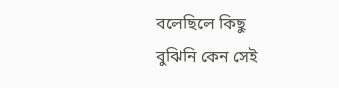বলেছিলে কিছু
বুঝিনি কেন সেই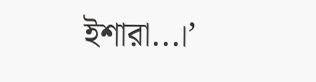ইশারা...।’